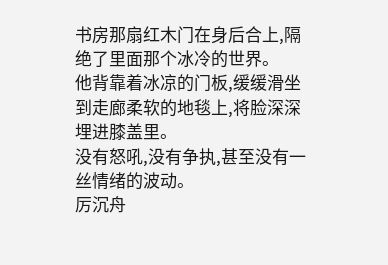书房那扇红木门在身后合上,隔绝了里面那个冰冷的世界。
他背靠着冰凉的门板,缓缓滑坐到走廊柔软的地毯上,将脸深深埋进膝盖里。
没有怒吼,没有争执,甚至没有一丝情绪的波动。
厉沉舟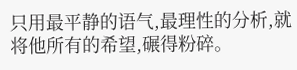只用最平静的语气,最理性的分析,就将他所有的希望,碾得粉碎。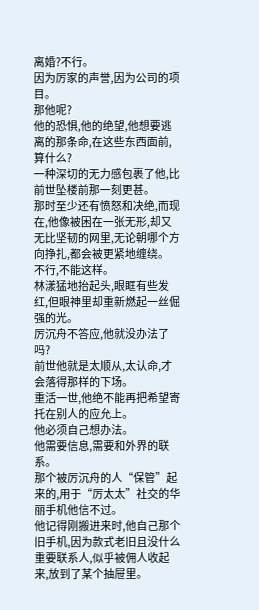离婚?不行。
因为厉家的声誉,因为公司的项目。
那他呢?
他的恐惧,他的绝望,他想要逃离的那条命,在这些东西面前,算什么?
一种深切的无力感包裹了他,比前世坠楼前那一刻更甚。
那时至少还有愤怒和决绝,而现在,他像被困在一张无形,却又无比坚韧的网里,无论朝哪个方向挣扎,都会被更紧地缠绕。
不行,不能这样。
林漾猛地抬起头,眼眶有些发红,但眼神里却重新燃起一丝倔强的光。
厉沉舟不答应,他就没办法了吗?
前世他就是太顺从,太认命,才会落得那样的下场。
重活一世,他绝不能再把希望寄托在别人的应允上。
他必须自己想办法。
他需要信息,需要和外界的联系。
那个被厉沉舟的人“保管”起来的,用于“厉太太”社交的华丽手机他信不过。
他记得刚搬进来时,他自己那个旧手机,因为款式老旧且没什么重要联系人,似乎被佣人收起来,放到了某个抽屉里。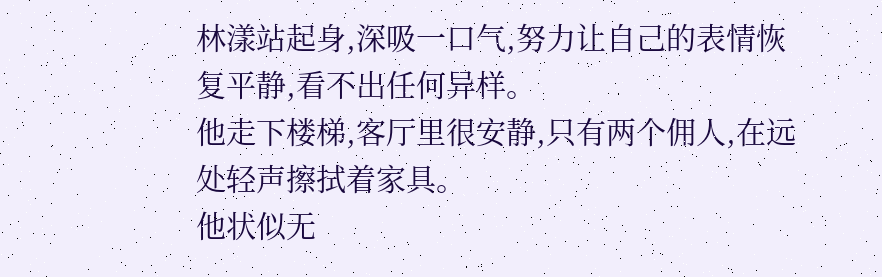林漾站起身,深吸一口气,努力让自己的表情恢复平静,看不出任何异样。
他走下楼梯,客厅里很安静,只有两个佣人,在远处轻声擦拭着家具。
他状似无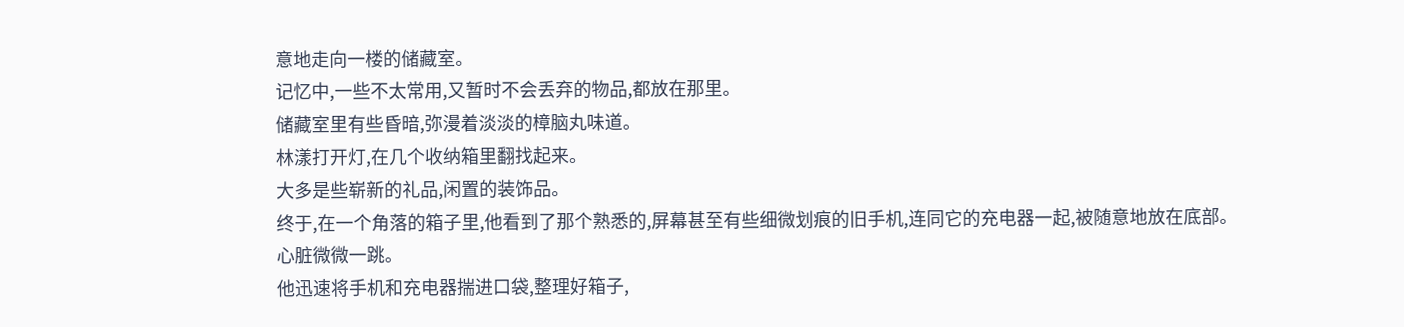意地走向一楼的储藏室。
记忆中,一些不太常用,又暂时不会丢弃的物品,都放在那里。
储藏室里有些昏暗,弥漫着淡淡的樟脑丸味道。
林漾打开灯,在几个收纳箱里翻找起来。
大多是些崭新的礼品,闲置的装饰品。
终于,在一个角落的箱子里,他看到了那个熟悉的,屏幕甚至有些细微划痕的旧手机,连同它的充电器一起,被随意地放在底部。
心脏微微一跳。
他迅速将手机和充电器揣进口袋,整理好箱子,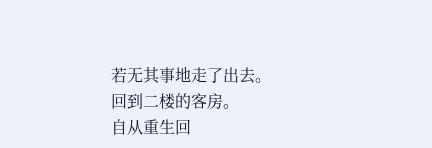若无其事地走了出去。
回到二楼的客房。
自从重生回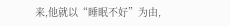来,他就以“睡眠不好”为由,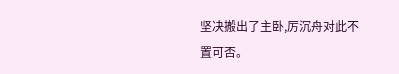坚决搬出了主卧,厉沉舟对此不置可否。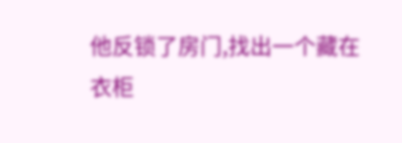他反锁了房门,找出一个藏在衣柜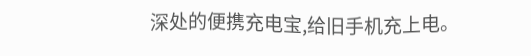深处的便携充电宝,给旧手机充上电。